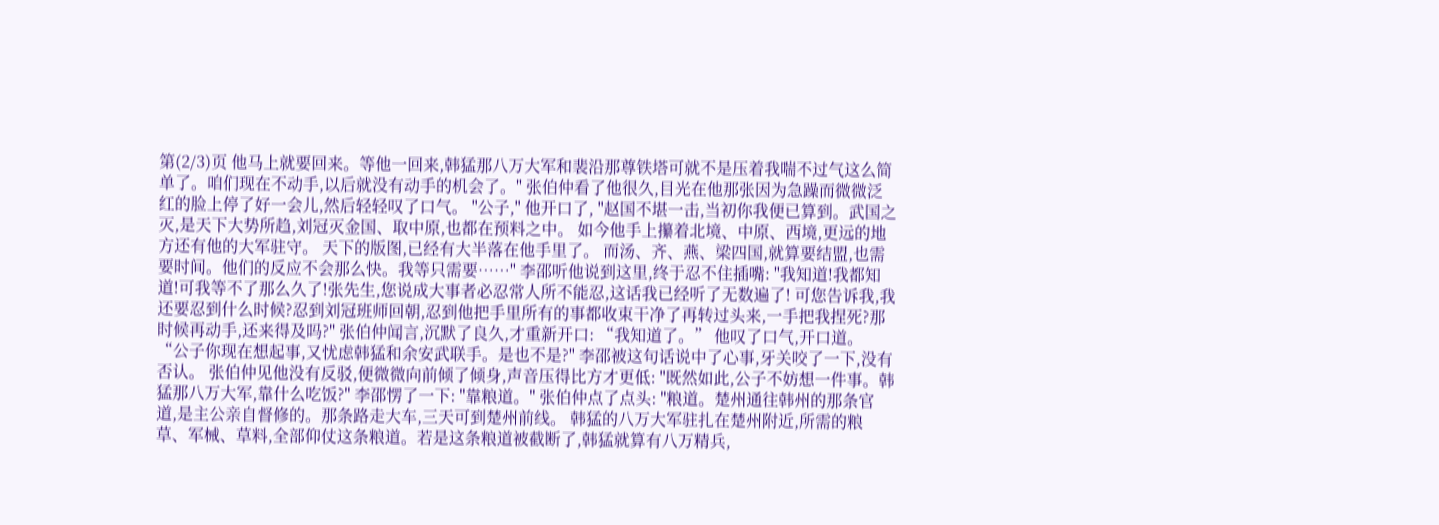第(2/3)页 他马上就要回来。等他一回来,韩猛那八万大军和裴沿那尊铁塔可就不是压着我喘不过气这么简单了。咱们现在不动手,以后就没有动手的机会了。" 张伯仲看了他很久,目光在他那张因为急躁而微微泛红的脸上停了好一会儿,然后轻轻叹了口气。 "公子," 他开口了, "赵国不堪一击,当初你我便已算到。武国之灭,是天下大势所趋,刘冠灭金国、取中原,也都在预料之中。 如今他手上攥着北境、中原、西境,更远的地方还有他的大军驻守。 天下的版图,已经有大半落在他手里了。 而汤、齐、燕、梁四国,就算要结盟,也需要时间。他们的反应不会那么快。我等只需要……" 李邵听他说到这里,终于忍不住插嘴: "我知道!我都知道!可我等不了那么久了!张先生,您说成大事者必忍常人所不能忍,这话我已经听了无数遍了! 可您告诉我,我还要忍到什么时候?忍到刘冠班师回朝,忍到他把手里所有的事都收束干净了再转过头来,一手把我捏死?那时候再动手,还来得及吗?" 张伯仲闻言,沉默了良久,才重新开口: “我知道了。” 他叹了口气,开口道。 “公子你现在想起事,又忧虑韩猛和余安武联手。是也不是?" 李邵被这句话说中了心事,牙关咬了一下,没有否认。 张伯仲见他没有反驳,便微微向前倾了倾身,声音压得比方才更低: "既然如此,公子不妨想一件事。韩猛那八万大军,靠什么吃饭?" 李邵愣了一下: "靠粮道。" 张伯仲点了点头: "粮道。楚州通往韩州的那条官道,是主公亲自督修的。那条路走大车,三天可到楚州前线。 韩猛的八万大军驻扎在楚州附近,所需的粮草、军械、草料,全部仰仗这条粮道。若是这条粮道被截断了,韩猛就算有八万精兵,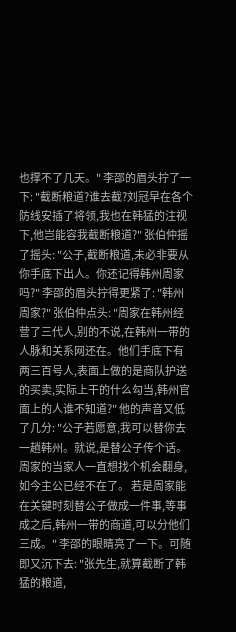也撑不了几天。" 李邵的眉头拧了一下: "截断粮道?谁去截?刘冠早在各个防线安插了将领,我也在韩猛的注视下,他岂能容我截断粮道?" 张伯仲摇了摇头: "公子,截断粮道,未必非要从你手底下出人。你还记得韩州周家吗?" 李邵的眉头拧得更紧了: "韩州周家?" 张伯仲点头: "周家在韩州经营了三代人,别的不说,在韩州一带的人脉和关系网还在。他们手底下有两三百号人,表面上做的是商队护送的买卖,实际上干的什么勾当,韩州官面上的人谁不知道?" 他的声音又低了几分: "公子若愿意,我可以替你去一趟韩州。就说,是替公子传个话。周家的当家人一直想找个机会翻身,如今主公已经不在了。 若是周家能在关键时刻替公子做成一件事,等事成之后,韩州一带的商道,可以分他们三成。" 李邵的眼睛亮了一下。可随即又沉下去: "张先生,就算截断了韩猛的粮道,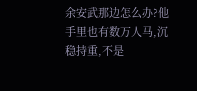余安武那边怎么办?他手里也有数万人马,沉稳持重,不是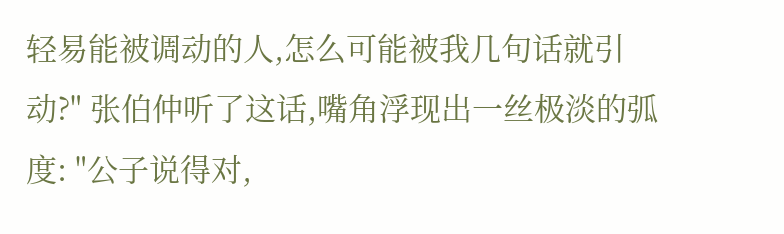轻易能被调动的人,怎么可能被我几句话就引动?" 张伯仲听了这话,嘴角浮现出一丝极淡的弧度: "公子说得对,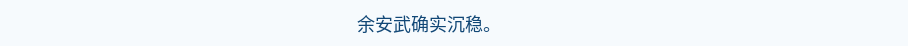余安武确实沉稳。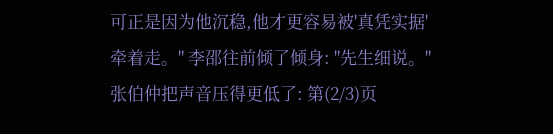可正是因为他沉稳,他才更容易被'真凭实据'牵着走。" 李邵往前倾了倾身: "先生细说。" 张伯仲把声音压得更低了: 第(2/3)页